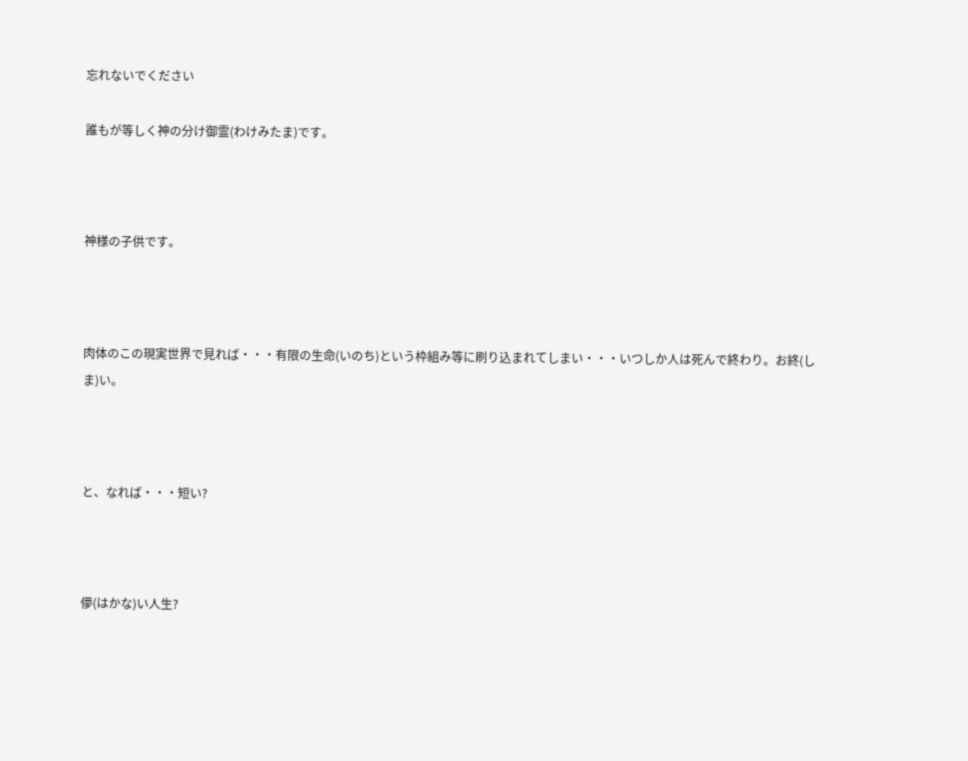忘れないでください

誰もが等しく神の分け御霊(わけみたま)です。



神様の子供です。



肉体のこの現実世界で見れば・・・有限の生命(いのち)という枠組み等に刷り込まれてしまい・・・いつしか人は死んで終わり。お終(しま)い。



と、なれば・・・短い?



儚(はかな)い人生?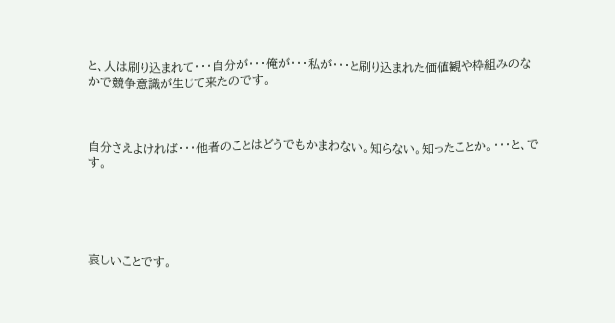と、人は刷り込まれて・・・自分が・・・俺が・・・私が・・・と刷り込まれた価値観や枠組みのなかで競争意識が生じて来たのです。



自分さえよければ・・・他者のことはどうでもかまわない。知らない。知ったことか。・・・と、です。





哀しいことです。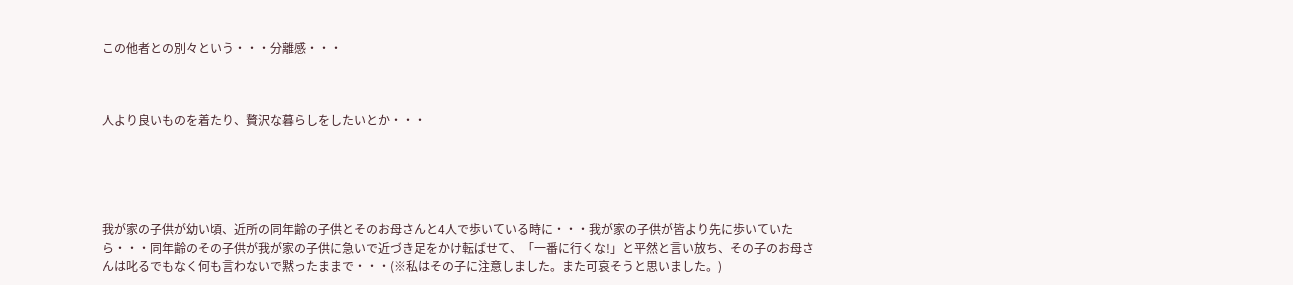この他者との別々という・・・分離感・・・



人より良いものを着たり、贅沢な暮らしをしたいとか・・・





我が家の子供が幼い頃、近所の同年齢の子供とそのお母さんと4人で歩いている時に・・・我が家の子供が皆より先に歩いていたら・・・同年齢のその子供が我が家の子供に急いで近づき足をかけ転ばせて、「一番に行くな!」と平然と言い放ち、その子のお母さんは叱るでもなく何も言わないで黙ったままで・・・(※私はその子に注意しました。また可哀そうと思いました。)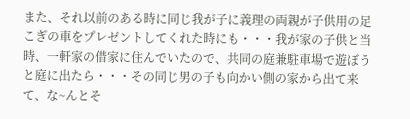また、それ以前のある時に同じ我が子に義理の両親が子供用の足こぎの車をプレゼントしてくれた時にも・・・我が家の子供と当時、一軒家の借家に住んでいたので、共同の庭兼駐車場で遊ぼうと庭に出たら・・・その同じ男の子も向かい側の家から出て来て、な~んとそ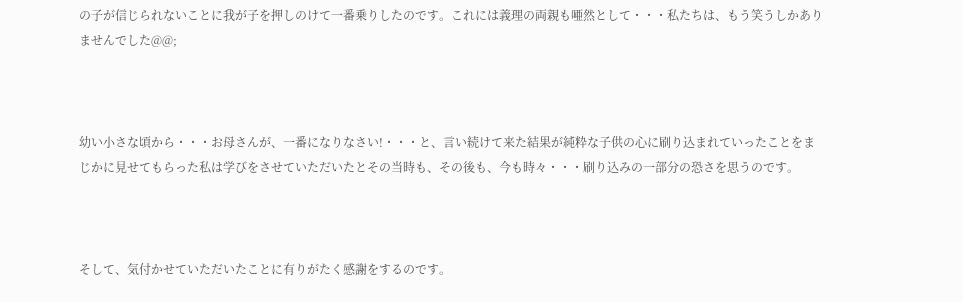の子が信じられないことに我が子を押しのけて一番乗りしたのです。これには義理の両親も唖然として・・・私たちは、もう笑うしかありませんでした@@;



幼い小さな頃から・・・お母さんが、一番になりなさい!・・・と、言い続けて来た結果が純粋な子供の心に刷り込まれていったことをまじかに見せてもらった私は学びをさせていただいたとその当時も、その後も、今も時々・・・刷り込みの一部分の恐さを思うのです。



そして、気付かせていただいたことに有りがたく感謝をするのです。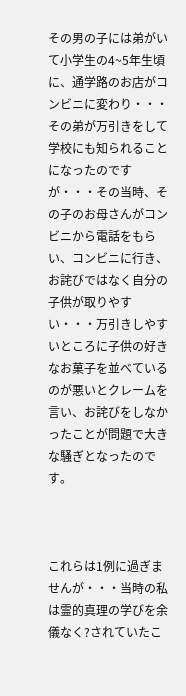その男の子には弟がいて小学生の4~5年生頃に、通学路のお店がコンビニに変わり・・・その弟が万引きをして学校にも知られることになったのですが・・・その当時、その子のお母さんがコンビニから電話をもらい、コンビニに行き、お詫びではなく自分の子供が取りやすい・・・万引きしやすいところに子供の好きなお菓子を並べているのが悪いとクレームを言い、お詫びをしなかったことが問題で大きな騒ぎとなったのです。



これらは1例に過ぎませんが・・・当時の私は霊的真理の学びを余儀なく?されていたこ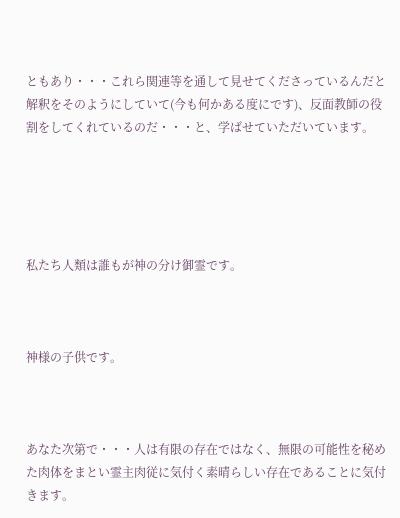ともあり・・・これら関連等を通して見せてくださっているんだと解釈をそのようにしていて(今も何かある度にです)、反面教師の役割をしてくれているのだ・・・と、学ばせていただいています。





私たち人類は誰もが神の分け御霊です。



神様の子供です。



あなた次第で・・・人は有限の存在ではなく、無限の可能性を秘めた肉体をまとい霊主肉従に気付く素晴らしい存在であることに気付きます。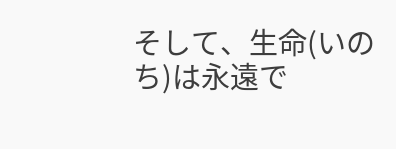そして、生命(いのち)は永遠で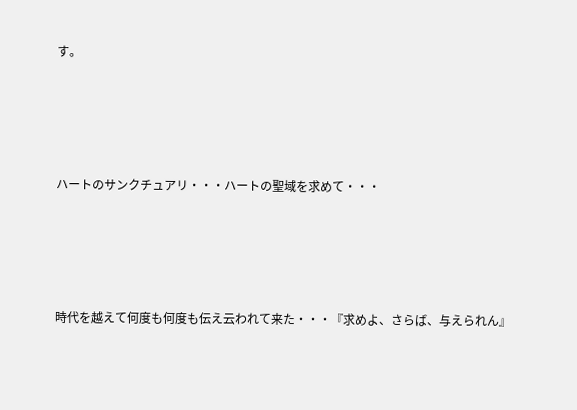す。





ハートのサンクチュアリ・・・ハートの聖域を求めて・・・





時代を越えて何度も何度も伝え云われて来た・・・『求めよ、さらば、与えられん』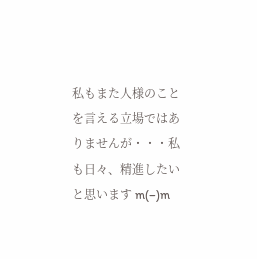私もまた人様のことを言える立場ではありませんが・・・私も日々、精進したいと思います m(–)m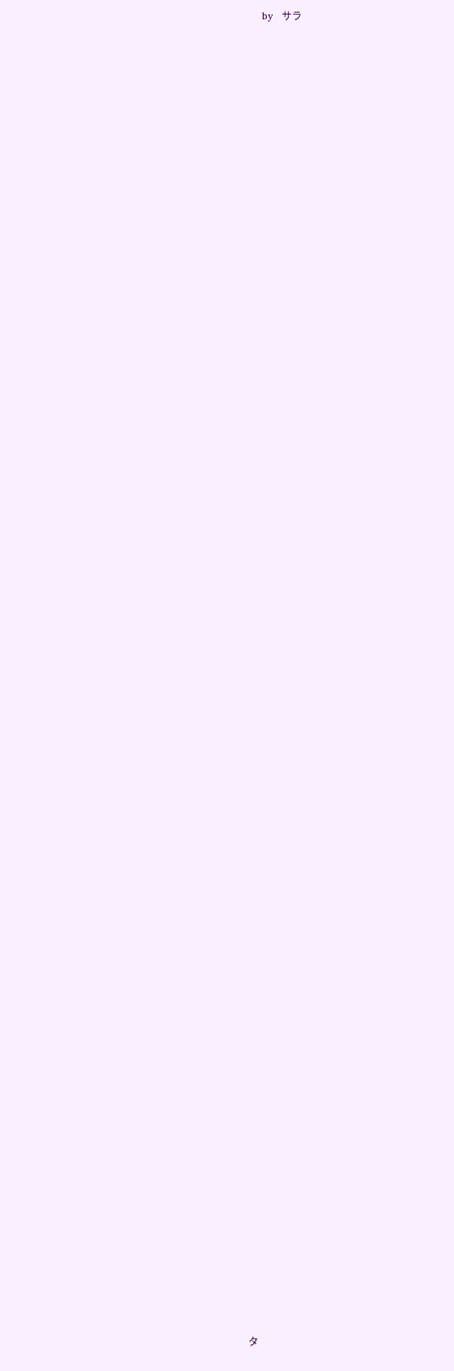by   サラ













































































タ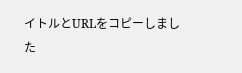イトルとURLをコピーしました